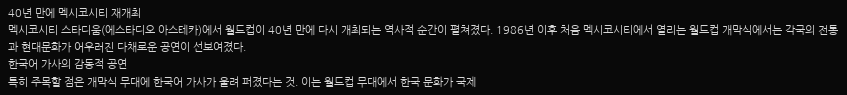40년 만에 멕시코시티 재개최
멕시코시티 스타디움(에스타디오 아스테카)에서 월드컵이 40년 만에 다시 개최되는 역사적 순간이 펼쳐졌다. 1986년 이후 처음 멕시코시티에서 열리는 월드컵 개막식에서는 각국의 전통과 현대문화가 어우러진 다채로운 공연이 선보여졌다.
한국어 가사의 감동적 공연
특히 주목할 점은 개막식 무대에 한국어 가사가 울려 퍼졌다는 것. 이는 월드컵 무대에서 한국 문화가 국제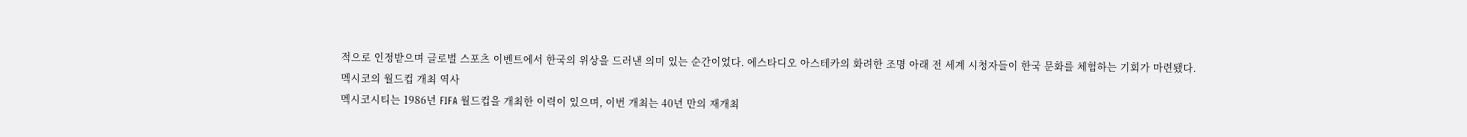적으로 인정받으며 글로벌 스포츠 이벤트에서 한국의 위상을 드러낸 의미 있는 순간이었다. 에스타디오 아스테카의 화려한 조명 아래 전 세계 시청자들이 한국 문화를 체험하는 기회가 마련됐다.
멕시코의 월드컵 개최 역사
멕시코시티는 1986년 FIFA 월드컵을 개최한 이력이 있으며, 이번 개최는 40년 만의 재개최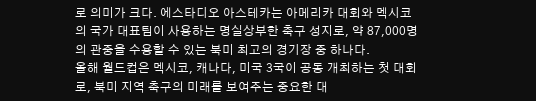로 의미가 크다. 에스타디오 아스테카는 아메리카 대회와 멕시코의 국가 대표팀이 사용하는 명실상부한 축구 성지로, 약 87,000명의 관중을 수용할 수 있는 북미 최고의 경기장 중 하나다.
올해 월드컵은 멕시코, 캐나다, 미국 3국이 공동 개최하는 첫 대회로, 북미 지역 축구의 미래를 보여주는 중요한 대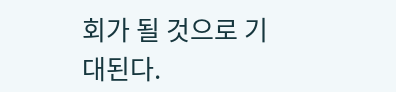회가 될 것으로 기대된다.